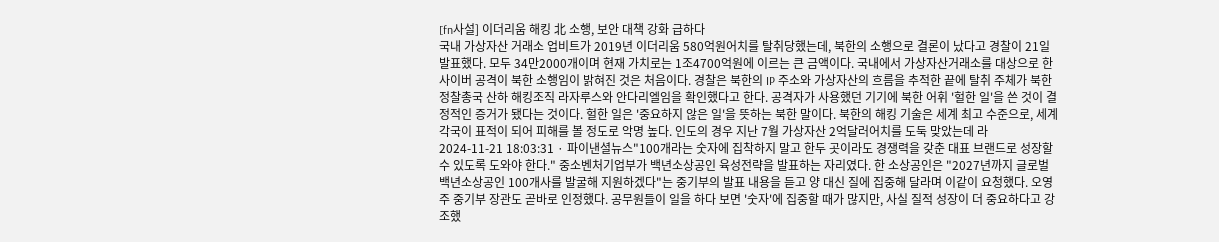[fn사설] 이더리움 해킹 北 소행, 보안 대책 강화 급하다
국내 가상자산 거래소 업비트가 2019년 이더리움 580억원어치를 탈취당했는데, 북한의 소행으로 결론이 났다고 경찰이 21일 발표했다. 모두 34만2000개이며 현재 가치로는 1조4700억원에 이르는 큰 금액이다. 국내에서 가상자산거래소를 대상으로 한 사이버 공격이 북한 소행임이 밝혀진 것은 처음이다. 경찰은 북한의 IP 주소와 가상자산의 흐름을 추적한 끝에 탈취 주체가 북한 정찰총국 산하 해킹조직 라자루스와 안다리엘임을 확인했다고 한다. 공격자가 사용했던 기기에 북한 어휘 '헐한 일'을 쓴 것이 결정적인 증거가 됐다는 것이다. 헐한 일은 '중요하지 않은 일'을 뜻하는 북한 말이다. 북한의 해킹 기술은 세계 최고 수준으로, 세계 각국이 표적이 되어 피해를 볼 정도로 악명 높다. 인도의 경우 지난 7월 가상자산 2억달러어치를 도둑 맞았는데 라
2024-11-21 18:03:31 · 파이낸셜뉴스"100개라는 숫자에 집착하지 말고 한두 곳이라도 경쟁력을 갖춘 대표 브랜드로 성장할 수 있도록 도와야 한다." 중소벤처기업부가 백년소상공인 육성전략을 발표하는 자리였다. 한 소상공인은 "2027년까지 글로벌 백년소상공인 100개사를 발굴해 지원하겠다"는 중기부의 발표 내용을 듣고 양 대신 질에 집중해 달라며 이같이 요청했다. 오영주 중기부 장관도 곧바로 인정했다. 공무원들이 일을 하다 보면 '숫자'에 집중할 때가 많지만, 사실 질적 성장이 더 중요하다고 강조했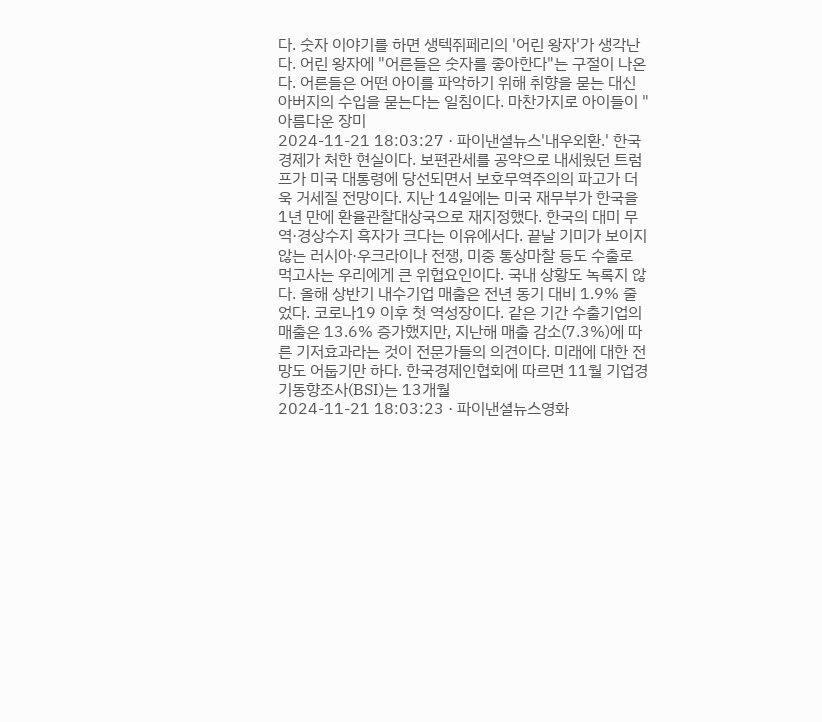다. 숫자 이야기를 하면 생텍쥐페리의 '어린 왕자'가 생각난다. 어린 왕자에 "어른들은 숫자를 좋아한다"는 구절이 나온다. 어른들은 어떤 아이를 파악하기 위해 취향을 묻는 대신 아버지의 수입을 묻는다는 일침이다. 마찬가지로 아이들이 "아름다운 장미
2024-11-21 18:03:27 · 파이낸셜뉴스'내우외환.' 한국 경제가 처한 현실이다. 보편관세를 공약으로 내세웠던 트럼프가 미국 대통령에 당선되면서 보호무역주의의 파고가 더욱 거세질 전망이다. 지난 14일에는 미국 재무부가 한국을 1년 만에 환율관찰대상국으로 재지정했다. 한국의 대미 무역·경상수지 흑자가 크다는 이유에서다. 끝날 기미가 보이지 않는 러시아·우크라이나 전쟁, 미중 통상마찰 등도 수출로 먹고사는 우리에게 큰 위협요인이다. 국내 상황도 녹록지 않다. 올해 상반기 내수기업 매출은 전년 동기 대비 1.9% 줄었다. 코로나19 이후 첫 역성장이다. 같은 기간 수출기업의 매출은 13.6% 증가했지만, 지난해 매출 감소(7.3%)에 따른 기저효과라는 것이 전문가들의 의견이다. 미래에 대한 전망도 어둡기만 하다. 한국경제인협회에 따르면 11월 기업경기동향조사(BSI)는 13개월
2024-11-21 18:03:23 · 파이낸셜뉴스영화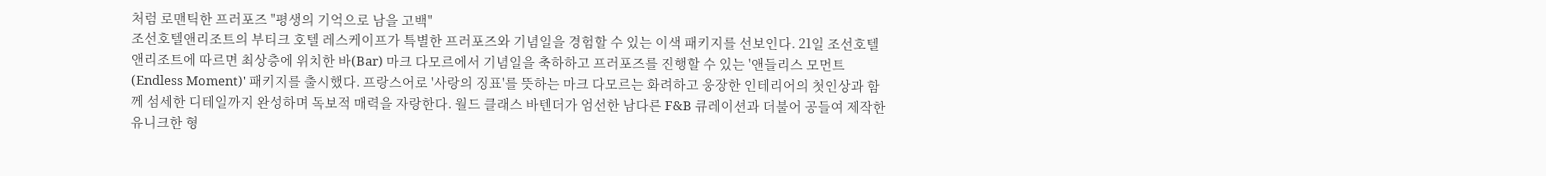처럼 로맨틱한 프러포즈 "평생의 기억으로 남을 고백"
조선호텔앤리조트의 부티크 호텔 레스케이프가 특별한 프러포즈와 기념일을 경험할 수 있는 이색 패키지를 선보인다. 21일 조선호텔앤리조트에 따르면 최상층에 위치한 바(Bar) 마크 다모르에서 기념일을 축하하고 프러포즈를 진행할 수 있는 '앤들리스 모먼트(Endless Moment)' 패키지를 출시했다. 프랑스어로 '사랑의 징표'를 뜻하는 마크 다모르는 화려하고 웅장한 인테리어의 첫인상과 함께 섬세한 디테일까지 완성하며 독보적 매력을 자랑한다. 월드 클래스 바텐더가 엄선한 남다른 F&B 큐레이션과 더불어 공들여 제작한 유니크한 형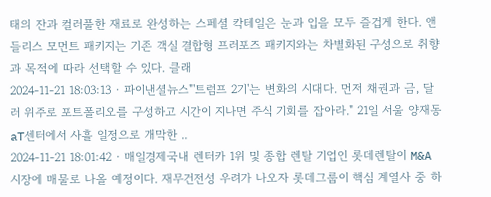태의 잔과 컬러풀한 재료로 완성하는 스페셜 칵테일은 눈과 입을 모두 즐겁게 한다. 앤들리스 모먼트 패키지는 기존 객실 결합형 프러포즈 패키지와는 차별화된 구성으로 취향과 목적에 따라 선택할 수 있다. 클래
2024-11-21 18:03:13 · 파이낸셜뉴스"'트럼프 2기'는 변화의 시대다. 먼저 채권과 금, 달러 위주로 포트폴리오를 구성하고 시간이 지나면 주식 기회를 잡아라." 21일 서울 양재동 aT센터에서 사흘 일정으로 개막한 ..
2024-11-21 18:01:42 · 매일경제국내 렌터카 1위 및 종합 렌탈 기업인 롯데렌탈이 M&A 시장에 매물로 나올 예정이다. 재무건전성 우려가 나오자 롯데그룹이 핵심 계열사 중 하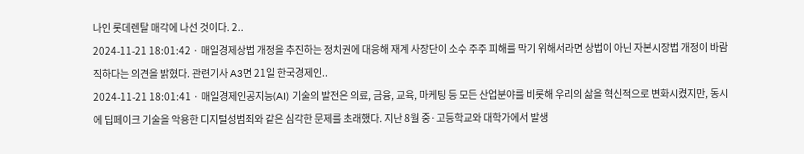나인 롯데렌탈 매각에 나선 것이다. 2..
2024-11-21 18:01:42 · 매일경제상법 개정을 추진하는 정치권에 대응해 재계 사장단이 소수 주주 피해를 막기 위해서라면 상법이 아닌 자본시장법 개정이 바람직하다는 의견을 밝혔다. 관련기사 A3면 21일 한국경제인..
2024-11-21 18:01:41 · 매일경제인공지능(AI) 기술의 발전은 의료, 금융, 교육, 마케팅 등 모든 산업분야를 비롯해 우리의 삶을 혁신적으로 변화시켰지만, 동시에 딥페이크 기술을 악용한 디지털성범죄와 같은 심각한 문제를 초래했다. 지난 8월 중·고등학교와 대학가에서 발생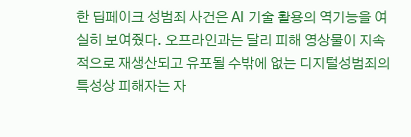한 딥페이크 성범죄 사건은 AI 기술 활용의 역기능을 여실히 보여줬다. 오프라인과는 달리 피해 영상물이 지속적으로 재생산되고 유포될 수밖에 없는 디지털성범죄의 특성상 피해자는 자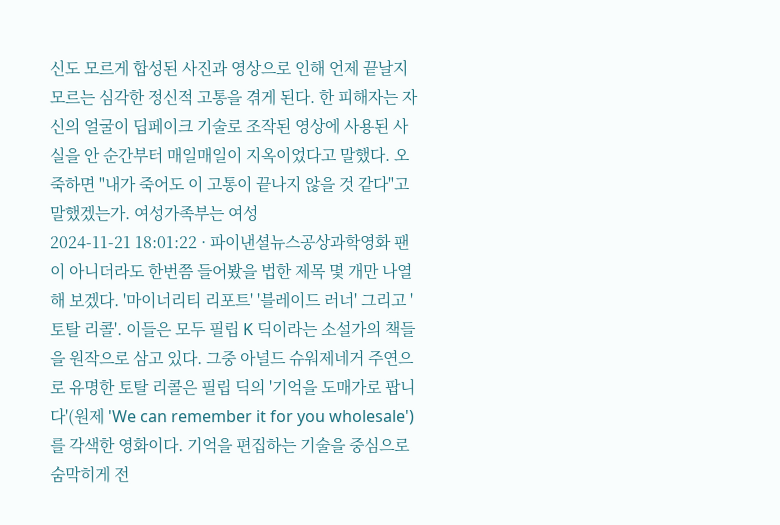신도 모르게 합성된 사진과 영상으로 인해 언제 끝날지 모르는 심각한 정신적 고통을 겪게 된다. 한 피해자는 자신의 얼굴이 딥페이크 기술로 조작된 영상에 사용된 사실을 안 순간부터 매일매일이 지옥이었다고 말했다. 오죽하면 "내가 죽어도 이 고통이 끝나지 않을 것 같다"고 말했겠는가. 여성가족부는 여성
2024-11-21 18:01:22 · 파이낸셜뉴스공상과학영화 팬이 아니더라도 한번쯤 들어봤을 법한 제목 몇 개만 나열해 보겠다. '마이너리티 리포트' '블레이드 러너' 그리고 '토탈 리콜'. 이들은 모두 필립 K 딕이라는 소설가의 책들을 원작으로 삼고 있다. 그중 아널드 슈워제네거 주연으로 유명한 토탈 리콜은 필립 딕의 '기억을 도매가로 팝니다'(원제 'We can remember it for you wholesale')를 각색한 영화이다. 기억을 편집하는 기술을 중심으로 숨막히게 전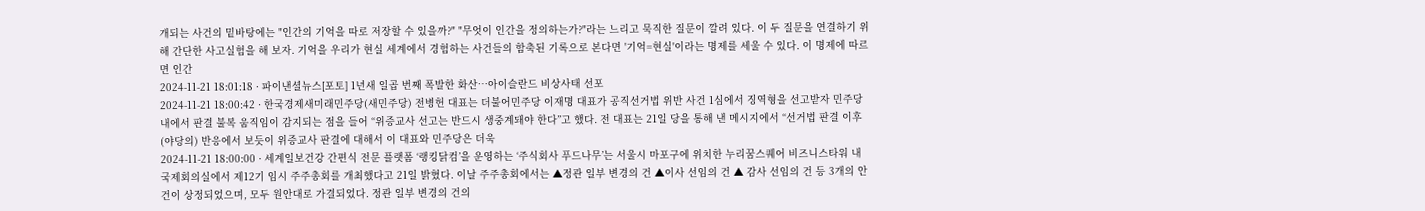개되는 사건의 밑바탕에는 "인간의 기억을 따로 저장할 수 있을까?" "무엇이 인간을 정의하는가?"라는 느리고 묵직한 질문이 깔려 있다. 이 두 질문을 연결하기 위해 간단한 사고실험을 해 보자. 기억을 우리가 현실 세계에서 경험하는 사건들의 함축된 기록으로 본다면 '기억=현실'이라는 명제를 세울 수 있다. 이 명제에 따르면 인간
2024-11-21 18:01:18 · 파이낸셜뉴스[포토] 1년새 일곱 번째 폭발한 화산…아이슬란드 비상사태 선포
2024-11-21 18:00:42 · 한국경제새미래민주당(새민주당) 전병헌 대표는 더불어민주당 이재명 대표가 공직선거법 위반 사건 1심에서 징역형을 선고받자 민주당 내에서 판결 불복 움직임이 감지되는 점을 들어 “위증교사 선고는 반드시 생중계돼야 한다”고 했다. 전 대표는 21일 당을 통해 낸 메시지에서 “선거법 판결 이후 (야당의) 반응에서 보듯이 위증교사 판결에 대해서 이 대표와 민주당은 더욱
2024-11-21 18:00:00 · 세계일보건강 간편식 전문 플랫폼 ‘랭킹닭컴’을 운영하는 ‘주식회사 푸드나무’는 서울시 마포구에 위치한 누리꿈스퀘어 비즈니스타워 내 국제회의실에서 제12기 임시 주주총회를 개최했다고 21일 밝혔다. 이날 주주총회에서는 ▲정관 일부 변경의 건 ▲이사 선임의 건 ▲ 감사 선임의 건 등 3개의 안건이 상정되었으며, 모두 원안대로 가결되었다. 정관 일부 변경의 건의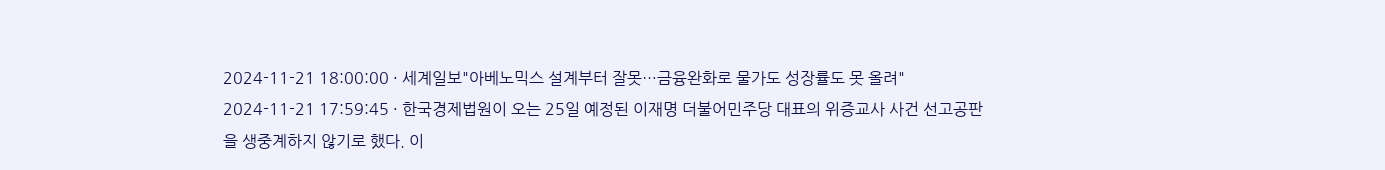2024-11-21 18:00:00 · 세계일보"아베노믹스 설계부터 잘못…금융완화로 물가도 성장률도 못 올려"
2024-11-21 17:59:45 · 한국경제법원이 오는 25일 예정된 이재명 더불어민주당 대표의 위증교사 사건 선고공판을 생중계하지 않기로 했다. 이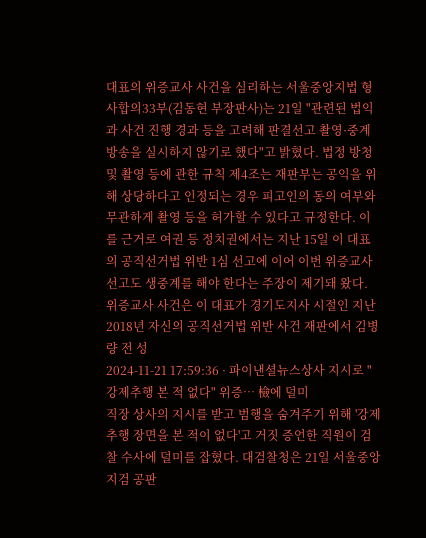대표의 위증교사 사건을 심리하는 서울중앙지법 형사합의33부(김동현 부장판사)는 21일 "관련된 법익과 사건 진행 경과 등을 고려해 판결선고 촬영·중계방송을 실시하지 않기로 했다"고 밝혔다. 법정 방청 및 촬영 등에 관한 규칙 제4조는 재판부는 공익을 위해 상당하다고 인정되는 경우 피고인의 동의 여부와 무관하게 촬영 등을 허가할 수 있다고 규정한다. 이를 근거로 여권 등 정치권에서는 지난 15일 이 대표의 공직선거법 위반 1심 선고에 이어 이번 위증교사 선고도 생중계를 해야 한다는 주장이 제기돼 왔다. 위증교사 사건은 이 대표가 경기도지사 시절인 지난 2018년 자신의 공직선거법 위반 사건 재판에서 김병량 전 성
2024-11-21 17:59:36 · 파이낸셜뉴스상사 지시로 "강제추행 본 적 없다" 위증… 檢에 덜미
직장 상사의 지시를 받고 범행을 숨겨주기 위해 '강제추행 장면을 본 적이 없다'고 거짓 증언한 직원이 검찰 수사에 덜미를 잡혔다. 대검찰청은 21일 서울중앙지검 공판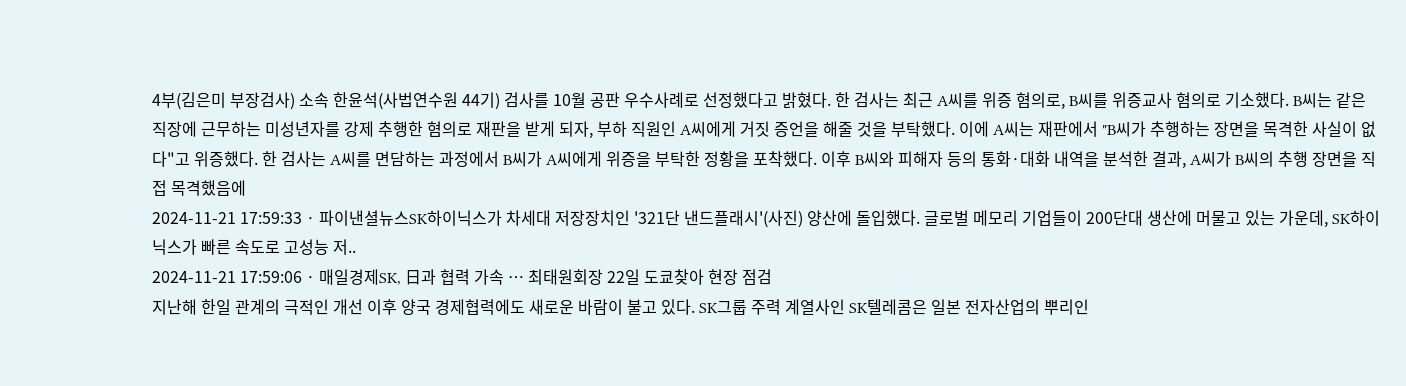4부(김은미 부장검사) 소속 한윤석(사법연수원 44기) 검사를 10월 공판 우수사례로 선정했다고 밝혔다. 한 검사는 최근 A씨를 위증 혐의로, B씨를 위증교사 혐의로 기소했다. B씨는 같은 직장에 근무하는 미성년자를 강제 추행한 혐의로 재판을 받게 되자, 부하 직원인 A씨에게 거짓 증언을 해줄 것을 부탁했다. 이에 A씨는 재판에서 "B씨가 추행하는 장면을 목격한 사실이 없다"고 위증했다. 한 검사는 A씨를 면담하는 과정에서 B씨가 A씨에게 위증을 부탁한 정황을 포착했다. 이후 B씨와 피해자 등의 통화·대화 내역을 분석한 결과, A씨가 B씨의 추행 장면을 직접 목격했음에
2024-11-21 17:59:33 · 파이낸셜뉴스SK하이닉스가 차세대 저장장치인 '321단 낸드플래시'(사진) 양산에 돌입했다. 글로벌 메모리 기업들이 200단대 생산에 머물고 있는 가운데, SK하이닉스가 빠른 속도로 고성능 저..
2024-11-21 17:59:06 · 매일경제SK, 日과 협력 가속 … 최태원회장 22일 도쿄찾아 현장 점검
지난해 한일 관계의 극적인 개선 이후 양국 경제협력에도 새로운 바람이 불고 있다. SK그룹 주력 계열사인 SK텔레콤은 일본 전자산업의 뿌리인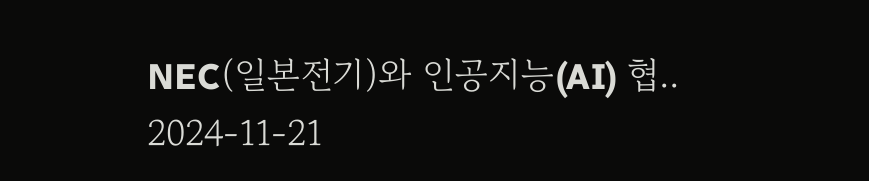NEC(일본전기)와 인공지능(AI) 협..
2024-11-21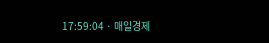17:59:04 · 매일경제